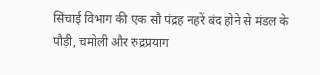सिंचाई विभाग की एक सौ पंद्रह नहरें बंद होने से मंडल के पौड़ी, चमोली और रुद्रप्रयाग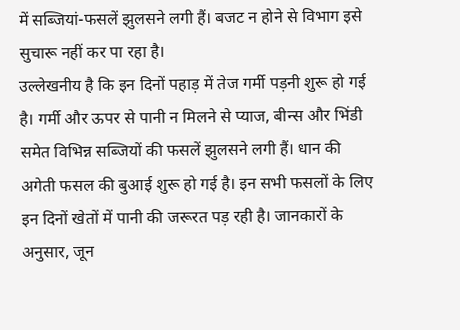में सब्जियां-फसलें झुलसने लगी हैं। बजट न होने से विभाग इसे सुचारू नहीं कर पा रहा है।
उल्लेखनीय है कि इन दिनों पहाड़ में तेज गर्मी पड़नी शुरू हो गई है। गर्मी और ऊपर से पानी न मिलने से प्याज, बीन्स और भिंडी समेत विभिन्न सब्जियों की फसलें झुलसने लगी हैं। धान की अगेती फसल की बुआई शुरू हो गई है। इन सभी फसलों के लिए इन दिनों खेतों में पानी की जरूरत पड़ रही है। जानकारों के अनुसार, जून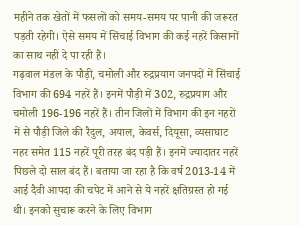महीने तक खेतों में फसलों को समय-समय पर पानी की जरूरत पड़ती रहेगी। ऐसे समय में सिंचाई विभाग की कई नहरें किसानों का साथ नहीं दे पा रही हैं।
गढ़वाल मंडल के पौड़ी, चमोली और रुद्रप्रयाग जनपदों में सिंचाई विभाग की 694 नहरें हैं। इनमें पौड़ी में 302, रुद्रप्रयाग और चमोली 196-196 नहरें हैं। तीन जिलों में विभाग की इन नहरों में से पौड़ी जिले की रैदुल, अयाल, केवर्स, दियूसा, व्यसाघाट नहर समेत 115 नहरें पूरी तरह बंद पड़ी हैं। इनमें ज्यादातर नहरें पिछले दो साल बंद हैं। बताया जा रहा है कि वर्ष 2013-14 में आई दैवी आपदा की चपेट में आने से ये नहरें क्षतिग्रस्त हो गई थी। इनको सुचारू करने के लिए विभाग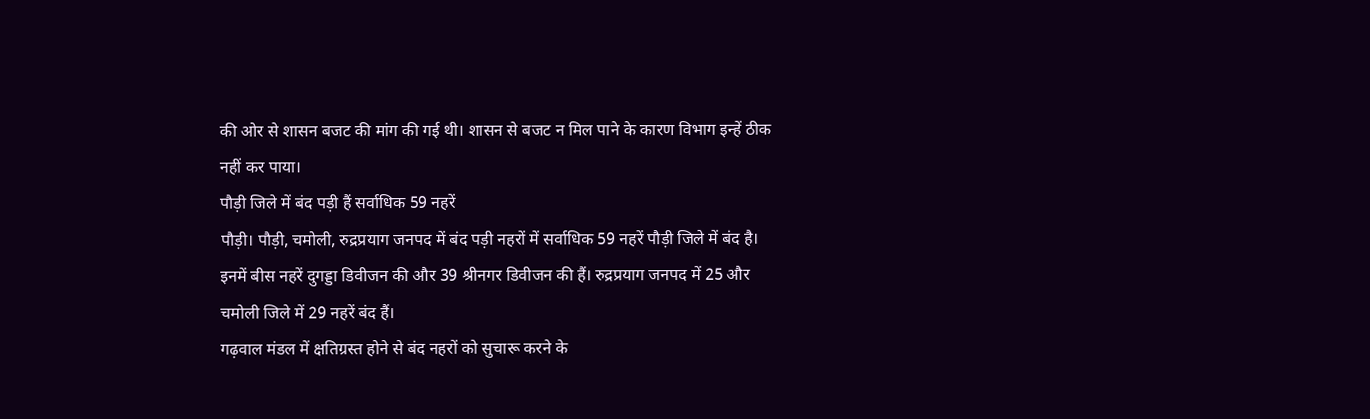की ओर से शासन बजट की मांग की गई थी। शासन से बजट न मिल पाने के कारण विभाग इन्हें ठीक नहीं कर पाया।
पौड़ी जिले में बंद पड़ी हैं सर्वाधिक 59 नहरें
पौड़ी। पौड़ी, चमोली, रुद्रप्रयाग जनपद में बंद पड़ी नहरों में सर्वाधिक 59 नहरें पौड़ी जिले में बंद है। इनमें बीस नहरें दुगड्डा डिवीजन की और 39 श्रीनगर डिवीजन की हैं। रुद्रप्रयाग जनपद में 25 और चमोली जिले में 29 नहरें बंद हैं।
गढ़वाल मंडल में क्षतिग्रस्त होने से बंद नहरों को सुचारू करने के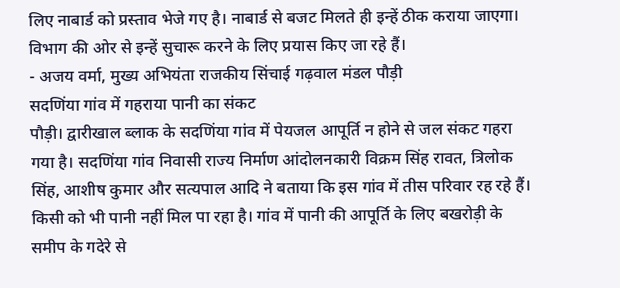लिए नाबार्ड को प्रस्ताव भेजे गए है। नाबार्ड से बजट मिलते ही इन्हें ठीक कराया जाएगा। विभाग की ओर से इन्हें सुचारू करने के लिए प्रयास किए जा रहे हैं।
- अजय वर्मा, मुख्य अभियंता राजकीय सिंचाई गढ़वाल मंडल पौड़ी
सदणिंया गांव में गहराया पानी का संकट
पौड़ी। द्वारीखाल ब्लाक के सदणिंया गांव में पेयजल आपूर्ति न होने से जल संकट गहरा गया है। सदणिंया गांव निवासी राज्य निर्माण आंदोलनकारी विक्रम सिंह रावत, त्रिलोक सिंह, आशीष कुमार और सत्यपाल आदि ने बताया कि इस गांव में तीस परिवार रह रहे हैं। किसी को भी पानी नहीं मिल पा रहा है। गांव में पानी की आपूर्ति के लिए बखरोड़ी के समीप के गदेरे से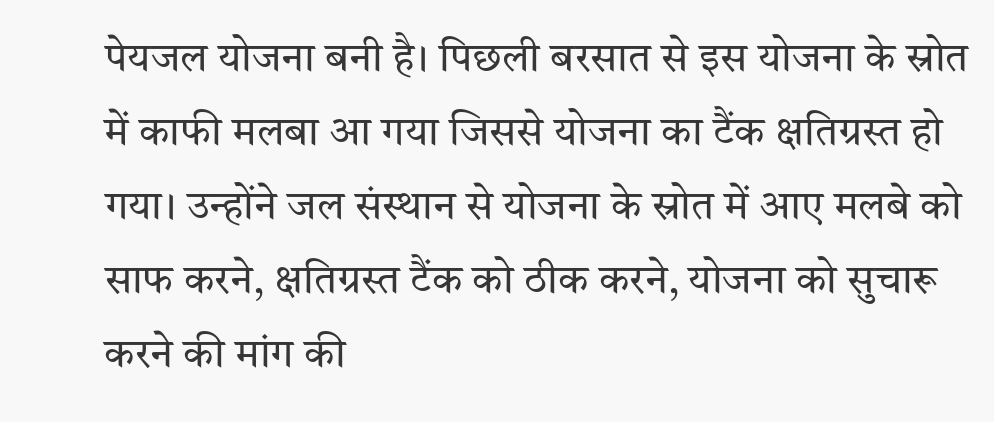पेयजल योजना बनी है। पिछली बरसात से इस योजना के स्रोत में काफी मलबा आ गया जिससे योजना का टैंक क्षतिग्रस्त हो गया। उन्होंने जल संस्थान से योजना के स्रोत में आए मलबे को साफ करने, क्षतिग्रस्त टैंक को ठीक करने, योजना को सुचारू करने की मांग की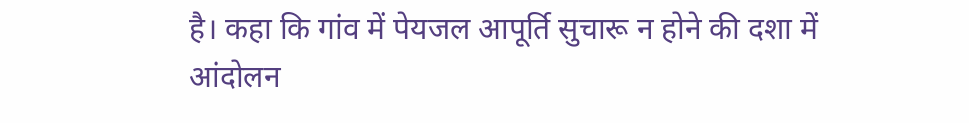है। कहा कि गांव में पेयजल आपूर्ति सुचारू न होने की दशा में आंदोलन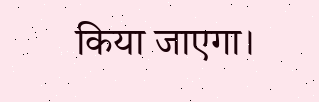किया जाएगा।